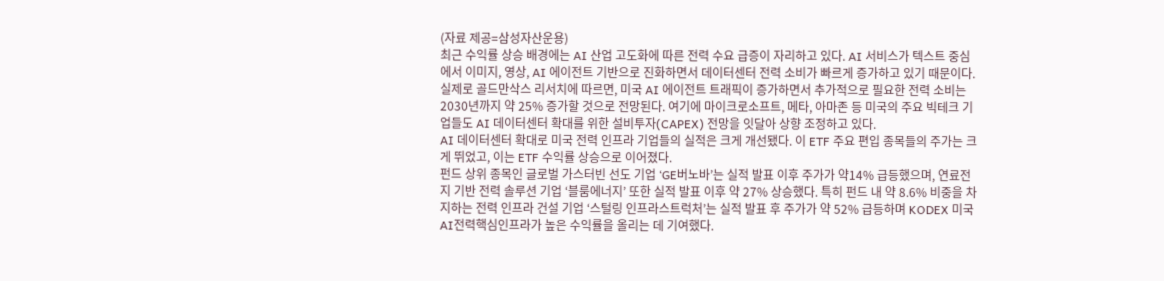(자료 제공=삼성자산운용)
최근 수익률 상승 배경에는 AI 산업 고도화에 따른 전력 수요 급증이 자리하고 있다. AI 서비스가 텍스트 중심에서 이미지, 영상, AI 에이전트 기반으로 진화하면서 데이터센터 전력 소비가 빠르게 증가하고 있기 때문이다. 실제로 골드만삭스 리서치에 따르면, 미국 AI 에이전트 트래픽이 증가하면서 추가적으로 필요한 전력 소비는 2030년까지 약 25% 증가할 것으로 전망된다. 여기에 마이크로소프트, 메타, 아마존 등 미국의 주요 빅테크 기업들도 AI 데이터센터 확대를 위한 설비투자(CAPEX) 전망을 잇달아 상향 조정하고 있다.
AI 데이터센터 확대로 미국 전력 인프라 기업들의 실적은 크게 개선됐다. 이 ETF 주요 편입 종목들의 주가는 크게 뛰었고, 이는 ETF 수익률 상승으로 이어졌다.
펀드 상위 종목인 글로벌 가스터빈 선도 기업 ‘GE버노바’는 실적 발표 이후 주가가 약14% 급등했으며, 연료전지 기반 전력 솔루션 기업 ‘블룸에너지’ 또한 실적 발표 이후 약 27% 상승했다. 특히 펀드 내 약 8.6% 비중을 차지하는 전력 인프라 건설 기업 ‘스털링 인프라스트럭처’는 실적 발표 후 주가가 약 52% 급등하며 KODEX 미국AI전력핵심인프라가 높은 수익률을 올리는 데 기여했다.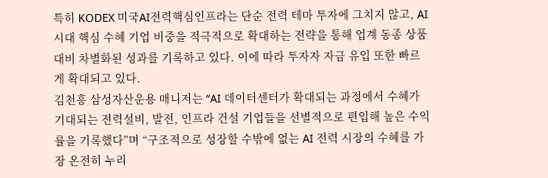특히 KODEX 미국AI전력핵심인프라는 단순 전력 테마 투자에 그치지 않고, AI 시대 핵심 수혜 기업 비중을 적극적으로 확대하는 전략을 통해 업계 동종 상품 대비 차별화된 성과를 기록하고 있다. 이에 따라 투자자 자금 유입 또한 빠르게 확대되고 있다.
김천흥 삼성자산운용 매니저는 “AI 데이터센터가 확대되는 과정에서 수혜가 기대되는 전력설비, 발전, 인프라 건설 기업들을 선별적으로 편입해 높은 수익률을 기록했다”며 “구조적으로 성장할 수밖에 없는 AI 전력 시장의 수혜를 가장 온전히 누리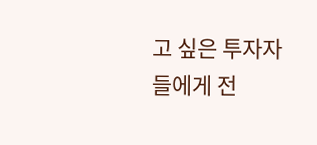고 싶은 투자자들에게 전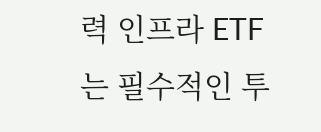력 인프라 ETF는 필수적인 투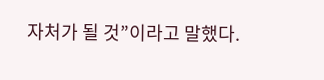자처가 될 것”이라고 말했다.